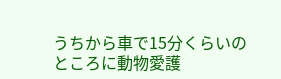うちから車で15分くらいのところに動物愛護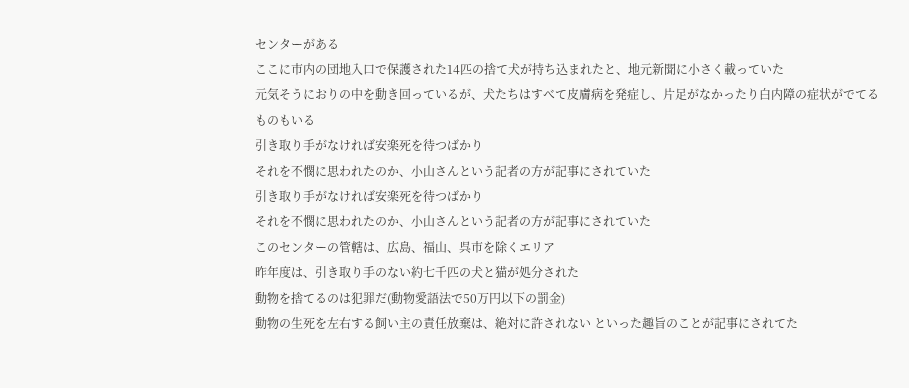センターがある
ここに市内の団地入口で保護された14匹の捨て犬が持ち込まれたと、地元新聞に小さく載っていた
元気そうにおりの中を動き回っているが、犬たちはすべて皮膚病を発症し、片足がなかったり白内障の症状がでてるものもいる
引き取り手がなければ安楽死を待つばかり
それを不憫に思われたのか、小山さんという記者の方が記事にされていた
引き取り手がなければ安楽死を待つばかり
それを不憫に思われたのか、小山さんという記者の方が記事にされていた
このセンターの管轄は、広島、福山、呉市を除くエリア
昨年度は、引き取り手のない約七千匹の犬と猫が処分された
動物を捨てるのは犯罪だ(動物愛語法で50万円以下の罰金)
動物の生死を左右する飼い主の責任放棄は、絶対に許されない といった趣旨のことが記事にされてた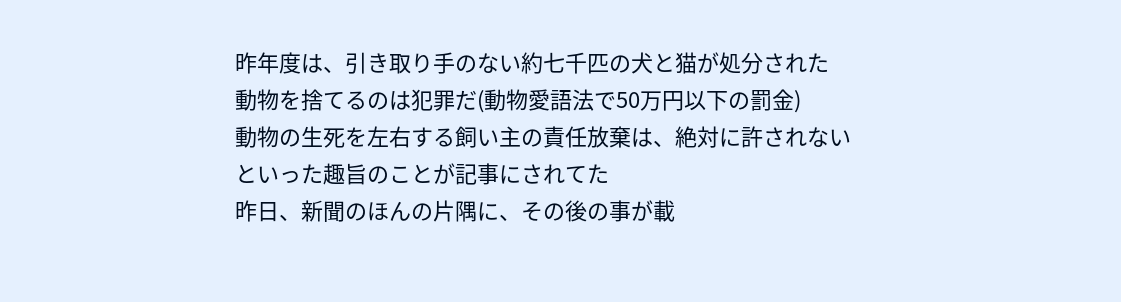昨年度は、引き取り手のない約七千匹の犬と猫が処分された
動物を捨てるのは犯罪だ(動物愛語法で50万円以下の罰金)
動物の生死を左右する飼い主の責任放棄は、絶対に許されない といった趣旨のことが記事にされてた
昨日、新聞のほんの片隅に、その後の事が載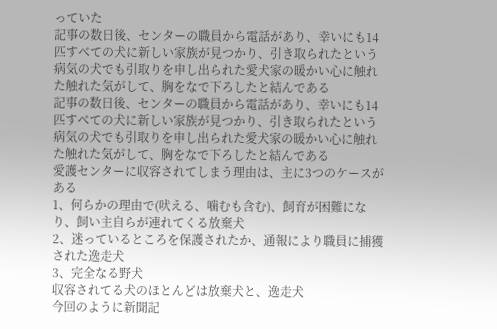っていた
記事の数日後、センターの職員から電話があり、幸いにも14匹すべての犬に新しい家族が見つかり、引き取られたという
病気の犬でも引取りを申し出られた愛犬家の暖かい心に触れた触れた気がして、胸をなで下ろしたと結んである
記事の数日後、センターの職員から電話があり、幸いにも14匹すべての犬に新しい家族が見つかり、引き取られたという
病気の犬でも引取りを申し出られた愛犬家の暖かい心に触れた触れた気がして、胸をなで下ろしたと結んである
愛護センターに収容されてしまう理由は、主に3つのケースがある
1、何らかの理由で(吠える、噛むも含む)、飼育が困難になり、飼い主自らが連れてくる放棄犬
2、迷っているところを保護されたか、通報により職員に捕獲された逸走犬
3、完全なる野犬
収容されてる犬のほとんどは放棄犬と、逸走犬
今回のように新聞記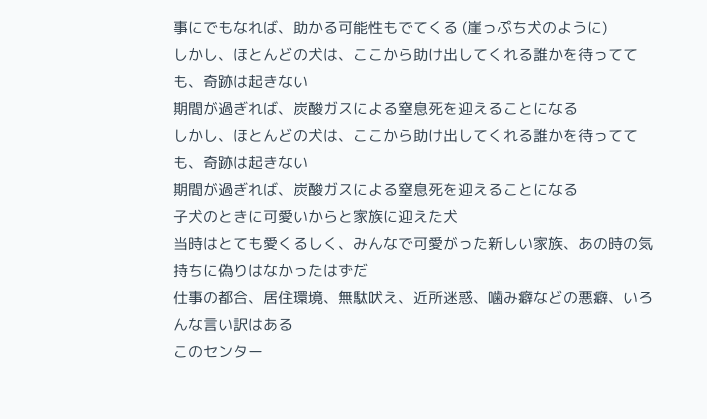事にでもなれば、助かる可能性もでてくる (崖っぷち犬のように)
しかし、ほとんどの犬は、ここから助け出してくれる誰かを待ってても、奇跡は起きない
期間が過ぎれば、炭酸ガスによる窒息死を迎えることになる
しかし、ほとんどの犬は、ここから助け出してくれる誰かを待ってても、奇跡は起きない
期間が過ぎれば、炭酸ガスによる窒息死を迎えることになる
子犬のときに可愛いからと家族に迎えた犬
当時はとても愛くるしく、みんなで可愛がった新しい家族、あの時の気持ちに偽りはなかったはずだ
仕事の都合、居住環境、無駄吠え、近所迷惑、噛み癖などの悪癖、いろんな言い訳はある
このセンター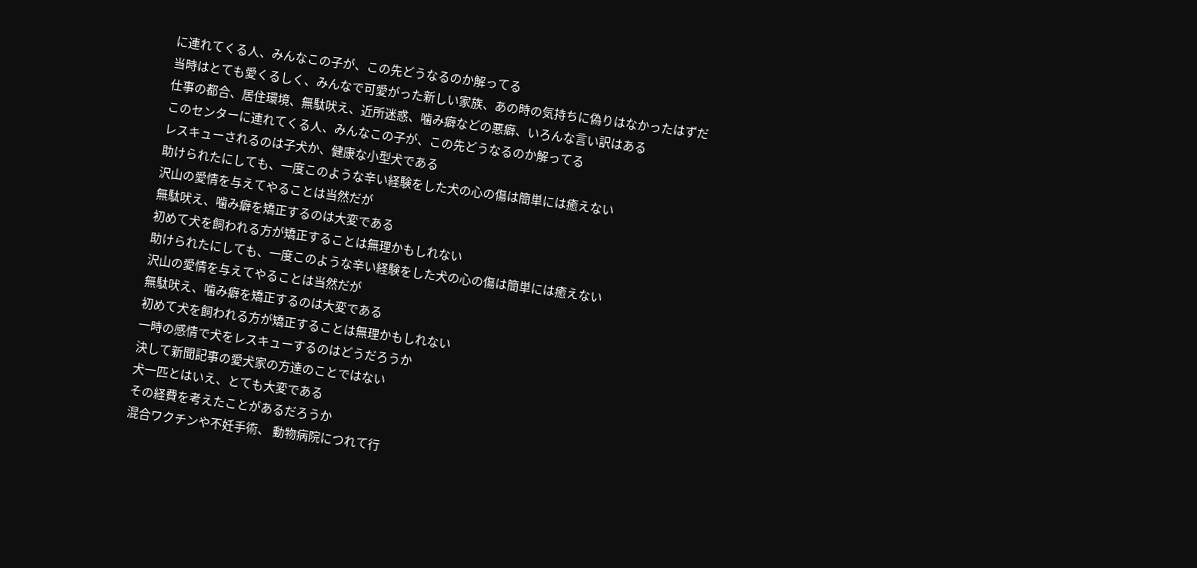に連れてくる人、みんなこの子が、この先どうなるのか解ってる
当時はとても愛くるしく、みんなで可愛がった新しい家族、あの時の気持ちに偽りはなかったはずだ
仕事の都合、居住環境、無駄吠え、近所迷惑、噛み癖などの悪癖、いろんな言い訳はある
このセンターに連れてくる人、みんなこの子が、この先どうなるのか解ってる
レスキューされるのは子犬か、健康な小型犬である
助けられたにしても、一度このような辛い経験をした犬の心の傷は簡単には癒えない
沢山の愛情を与えてやることは当然だが
無駄吠え、噛み癖を矯正するのは大変である
初めて犬を飼われる方が矯正することは無理かもしれない
助けられたにしても、一度このような辛い経験をした犬の心の傷は簡単には癒えない
沢山の愛情を与えてやることは当然だが
無駄吠え、噛み癖を矯正するのは大変である
初めて犬を飼われる方が矯正することは無理かもしれない
一時の感情で犬をレスキューするのはどうだろうか
決して新聞記事の愛犬家の方達のことではない
犬一匹とはいえ、とても大変である
その経費を考えたことがあるだろうか
混合ワクチンや不妊手術、 動物病院につれて行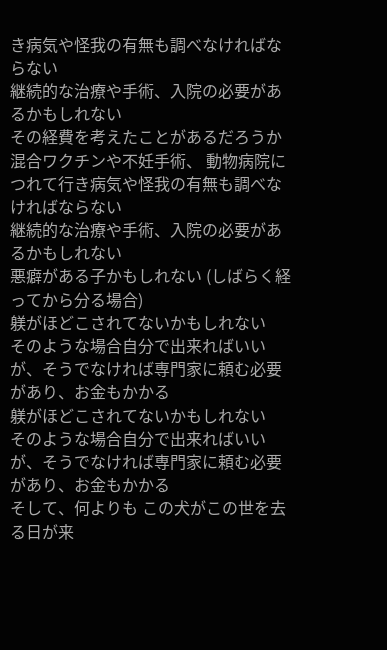き病気や怪我の有無も調べなければならない
継続的な治療や手術、入院の必要があるかもしれない
その経費を考えたことがあるだろうか
混合ワクチンや不妊手術、 動物病院につれて行き病気や怪我の有無も調べなければならない
継続的な治療や手術、入院の必要があるかもしれない
悪癖がある子かもしれない (しばらく経ってから分る場合)
躾がほどこされてないかもしれない
そのような場合自分で出来ればいいが、そうでなければ専門家に頼む必要があり、お金もかかる
躾がほどこされてないかもしれない
そのような場合自分で出来ればいいが、そうでなければ専門家に頼む必要があり、お金もかかる
そして、何よりも この犬がこの世を去る日が来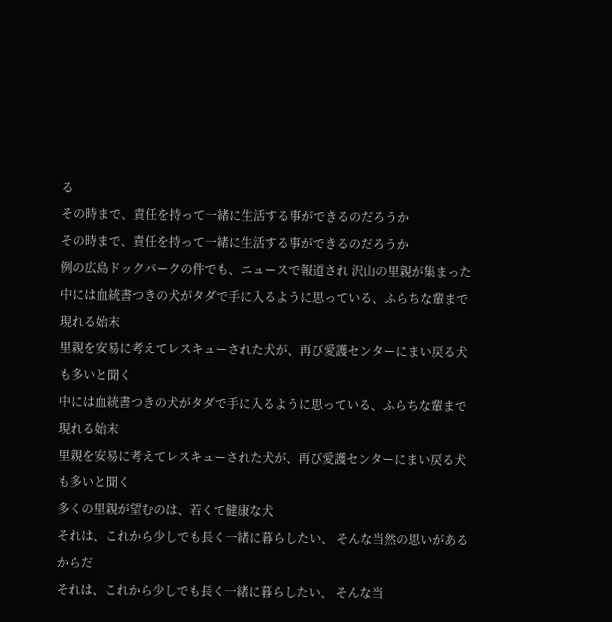る
その時まで、責任を持って一緒に生活する事ができるのだろうか
その時まで、責任を持って一緒に生活する事ができるのだろうか
例の広島ドックパークの件でも、ニュースで報道され 沢山の里親が集まった
中には血統書つきの犬がタダで手に入るように思っている、ふらちな輩まで現れる始末
里親を安易に考えてレスキューされた犬が、再び愛護センターにまい戻る犬も多いと聞く
中には血統書つきの犬がタダで手に入るように思っている、ふらちな輩まで現れる始末
里親を安易に考えてレスキューされた犬が、再び愛護センターにまい戻る犬も多いと聞く
多くの里親が望むのは、若くて健康な犬
それは、これから少しでも長く一緒に暮らしたい、 そんな当然の思いがあるからだ
それは、これから少しでも長く一緒に暮らしたい、 そんな当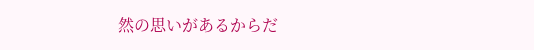然の思いがあるからだ